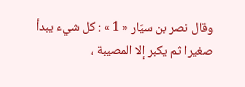وقال نصر بن سيّار « 1 » : كل شيء يبدأ صغيرا ثم يكبر إلا المصيبة ،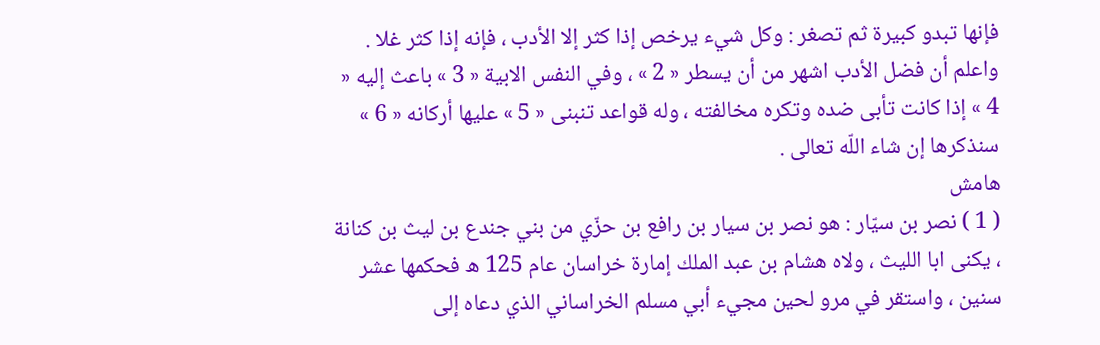فإنها تبدو كبيرة ثم تصغر : وكل شيء يرخص إذا كثر إلا الأدب ، فإنه إذا كثر غلا .
واعلم أن فضل الأدب اشهر من أن يسطر « 2 » ، وفي النفس الابية « 3 » باعث إليه « 4 » إذا كانت تأبى ضده وتكره مخالفته ، وله قواعد تنبنى « 5 » عليها أركانه « 6 » سنذكرها إن شاء اللّه تعالى .
هامش
( 1 ) نصر بن سيّار : هو نصر بن سيار بن رافع بن حزّي من بني جندع بن ليث بن كنانة ، يكنى ابا الليث ، ولاه هشام بن عبد الملك إمارة خراسان عام 125 ه فحكمها عشر سنين ، واستقر في مرو لحين مجيء أبي مسلم الخراساني الذي دعاه إلى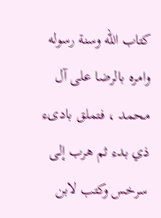كتاب اللّه وسنة رسوله وامره بالرضا على آل محمد ، فتملق بادىء ذي بدء ثم هرب إلى سرخس وكتب لابن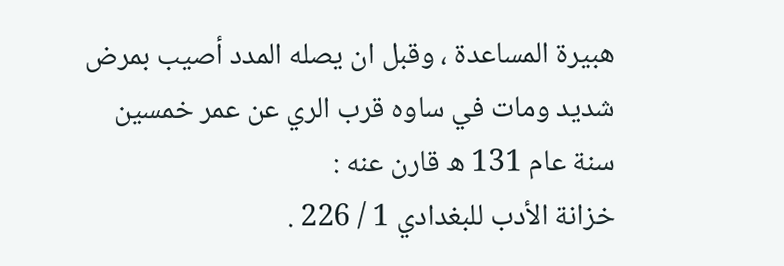هبيرة المساعدة ، وقبل ان يصله المدد أصيب بمرض شديد ومات في ساوه قرب الري عن عمر خمسين سنة عام 131 ه قارن عنه :
خزانة الأدب للبغدادي 1 / 226 .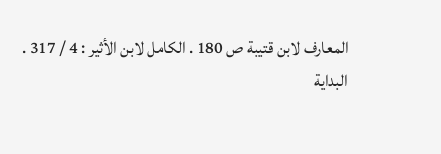المعارف لابن قتيبة ص 180 . الكامل لابن الأثير : 4 / 317 .
البداية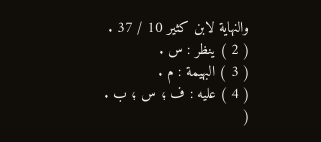والنهاية لابن كثير 10 / 37 .
( 2 ) ينظر : س .
( 3 ) البهيمة : م .
( 4 ) عليه : ف ؛ س ؛ ب .
(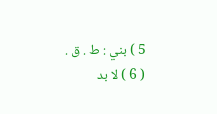5 ) بني : ط . ق .
( 6 ) لا بد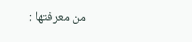من معرفتها :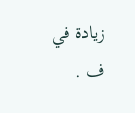زيادة في ف .